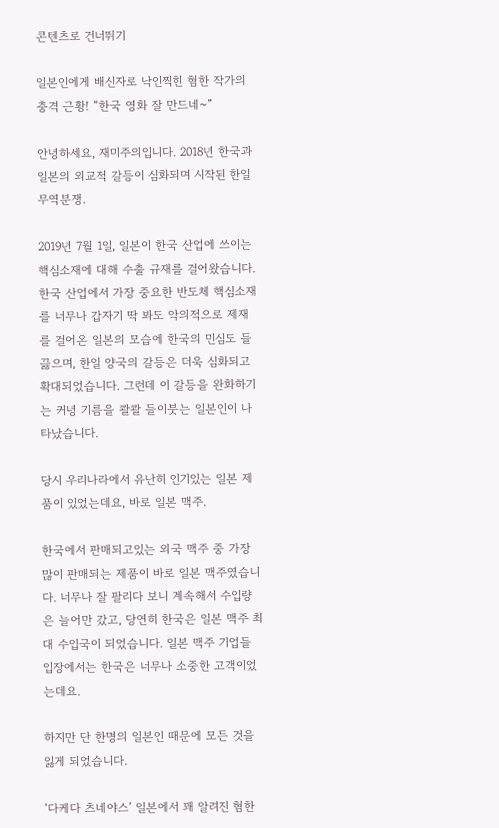콘텐츠로 건너뛰기

일본인에게 배신자로 낙인찍힌 혐한 작가의 충격 근황! “한국 영화 잘 만드네~”

안녕하세요, 재미주의입니다. 2018년 한국과 일본의 외교적 갈등이 심화되며 시작된 한일무역분쟁.

2019년 7월 1일, 일본이 한국 산업에 쓰이는 핵심소재에 대해 수출 규재를 걸어왔습니다. 한국 산업에서 가장 중요한 반도체 핵심소재를 너무나 갑자기 딱 봐도 악의적으로 제재를 걸어온 일본의 모습에 한국의 민심도 들끓으며, 한일 양국의 갈등은 더욱 심화되고 확대되었습니다. 그런데 이 갈등을 완화하기는 커녕 기름을 콸콸 들이붓는 일본인이 나타났습니다.

당시 우리나라에서 유난히 인기있는 일본 제품이 있었는데요, 바로 일본 맥주.

한국에서 판매되고있는 외국 맥주 중 가장 많이 판매되는 제품이 바로 일본 맥주였습니다. 너무나 잘 팔리다 보니 계속해서 수입량은 늘어만 갔고, 당연히 한국은 일본 맥주 최대 수입국이 되었습니다. 일본 맥주 기업들 입장에서는 한국은 너무나 소중한 고객이었는데요.

하지만 단 한명의 일본인 때문에 모든 것을 잃게 되었습니다.

‘다케다 츠네야스’ 일본에서 꽤 알려진 혐한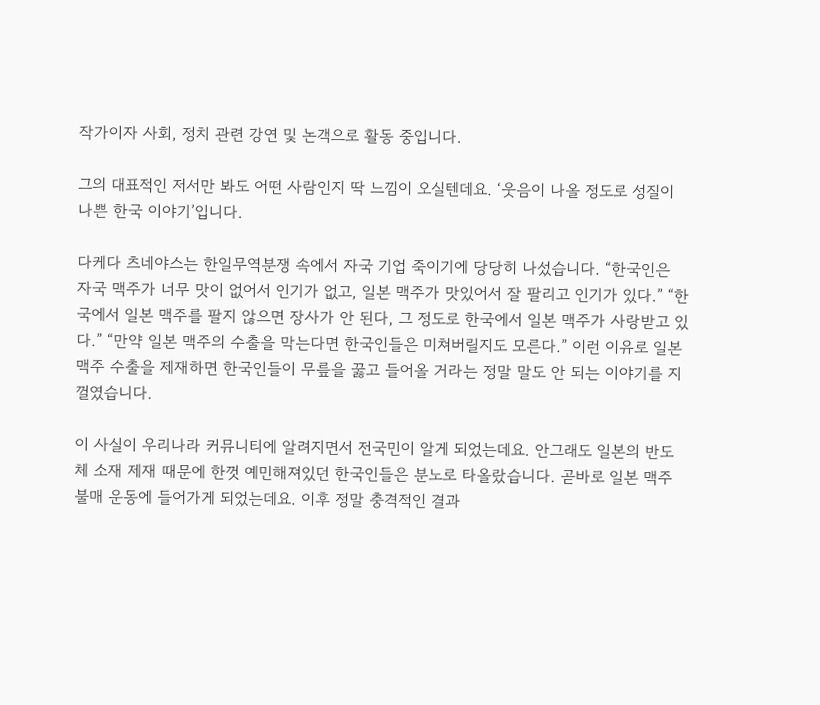작가이자 사회, 정치 관련 강연 및 논객으로 활동 중입니다.

그의 대표적인 저서만 봐도 어떤 사람인지 딱 느낌이 오실텐데요. ‘웃음이 나올 정도로 성질이 나쁜 한국 이야기’입니다.

다케다 츠네야스는 한일무역분쟁 속에서 자국 기업 죽이기에 당당히 나섰습니다. “한국인은 자국 맥주가 너무 맛이 없어서 인기가 없고, 일본 맥주가 맛있어서 잘 팔리고 인기가 있다.” “한국에서 일본 맥주를 팔지 않으면 장사가 안 된다, 그 정도로 한국에서 일본 맥주가 사랑받고 있다.” “만약 일본 맥주의 수출을 막는다면 한국인들은 미쳐버릴지도 모른다.” 이런 이유로 일본 맥주 수출을 제재하면 한국인들이 무릎을 꿇고 들어올 거라는 정말 말도 안 되는 이야기를 지껄였습니다.

이 사실이 우리나라 커뮤니티에 알려지면서 전국민이 알게 되었는데요. 안그래도 일본의 반도체 소재 제재 때문에 한껏 예민해져있던 한국인들은 분노로 타올랐습니다. 곧바로 일본 맥주 불매 운동에 들어가게 되었는데요. 이후 정말 충격적인 결과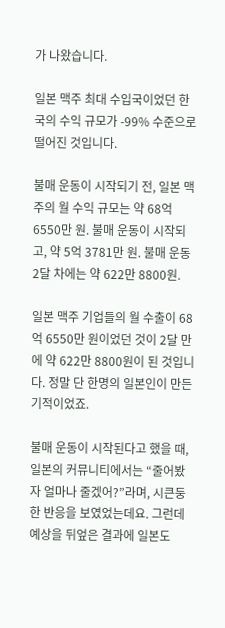가 나왔습니다.

일본 맥주 최대 수입국이었던 한국의 수익 규모가 -99% 수준으로 떨어진 것입니다.

불매 운동이 시작되기 전, 일본 맥주의 월 수익 규모는 약 68억 6550만 원. 불매 운동이 시작되고, 약 5억 3781만 원. 불매 운동 2달 차에는 약 622만 8800원.

일본 맥주 기업들의 월 수출이 68억 6550만 원이었던 것이 2달 만에 약 622만 8800원이 된 것입니다. 정말 단 한명의 일본인이 만든 기적이었죠.

불매 운동이 시작된다고 했을 때, 일본의 커뮤니티에서는 “줄어봤자 얼마나 줄겠어?”라며, 시큰둥한 반응을 보였었는데요. 그런데 예상을 뒤엎은 결과에 일본도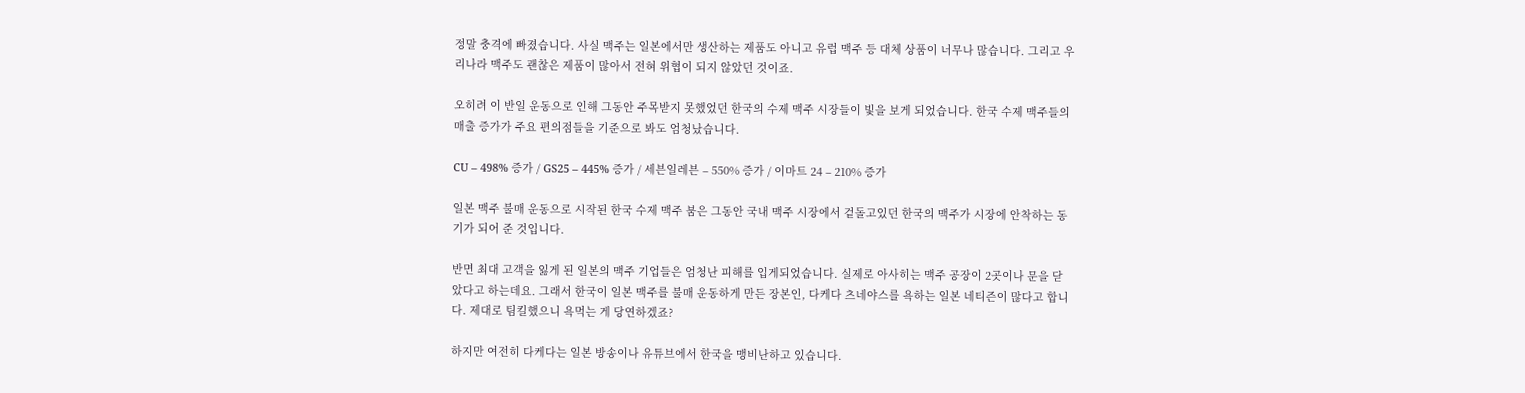정말 충격에 빠졌습니다. 사실 맥주는 일본에서만 생산하는 제품도 아니고 유럽 맥주 등 대체 상품이 너무나 많습니다. 그리고 우리나라 맥주도 괜찮은 제품이 많아서 전혀 위협이 되지 않았던 것이죠.

오히려 이 반일 운동으로 인해 그동안 주목받지 못했었던 한국의 수제 맥주 시장들이 빛을 보게 되었습니다. 한국 수제 맥주들의 매출 증가가 주요 편의점들을 기준으로 봐도 엄청났습니다.

CU – 498% 증가 / GS25 – 445% 증가 / 세븐일레븐 – 550% 증가 / 이마트 24 – 210% 증가

일본 맥주 불매 운동으로 시작된 한국 수제 맥주 붐은 그동안 국내 맥주 시장에서 겉돌고있던 한국의 맥주가 시장에 안착하는 동기가 되어 준 것입니다.

반면 최대 고객을 잃게 된 일본의 맥주 기업들은 엄청난 피해를 입게되었습니다. 실제로 아사히는 맥주 공장이 2곳이나 문을 닫았다고 하는데요. 그래서 한국이 일본 맥주를 불매 운동하게 만든 장본인, 다케다 츠네야스를 욕하는 일본 네티즌이 많다고 합니다. 제대로 팀킬했으니 욕먹는 게 당연하겠죠?

하지만 여전히 다케다는 일본 방송이나 유튜브에서 한국을 맹비난하고 있습니다.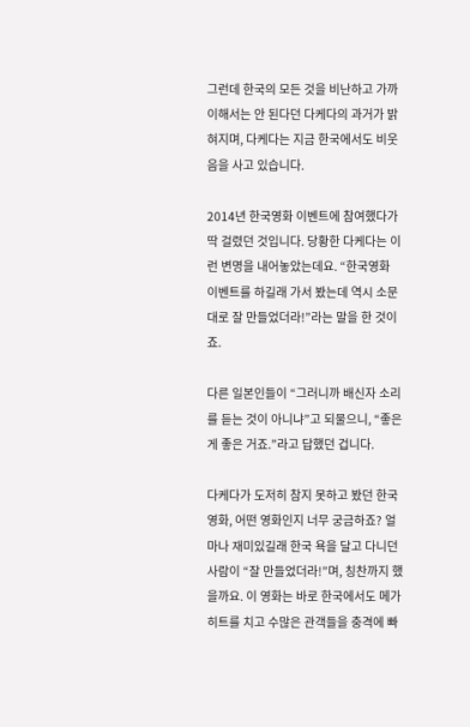그런데 한국의 모든 것을 비난하고 가까이해서는 안 된다던 다케다의 과거가 밝혀지며, 다케다는 지금 한국에서도 비웃음을 사고 있습니다.

2014년 한국영화 이벤트에 참여했다가 딱 걸렸던 것입니다. 당황한 다케다는 이런 변명을 내어놓았는데요. “한국영화 이벤트를 하길래 가서 봤는데 역시 소문대로 잘 만들었더라!”라는 말을 한 것이죠.

다른 일본인들이 “그러니까 배신자 소리를 듣는 것이 아니냐”고 되물으니, “좋은 게 좋은 거죠.”라고 답했던 겁니다.

다케다가 도저히 참지 못하고 봤던 한국 영화, 어떤 영화인지 너무 궁금하죠? 얼마나 재미있길래 한국 욕을 달고 다니던 사람이 “잘 만들었더라!”며, 칭찬까지 했을까요. 이 영화는 바로 한국에서도 메가히트를 치고 수많은 관객들을 충격에 빠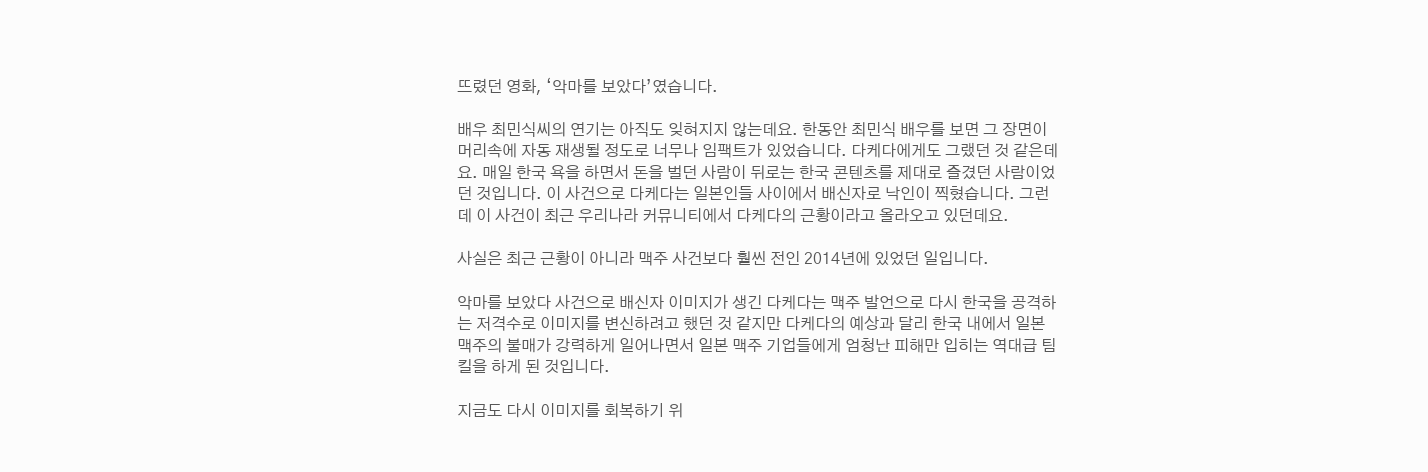뜨렸던 영화, ‘악마를 보았다’였습니다.

배우 최민식씨의 연기는 아직도 잊혀지지 않는데요. 한동안 최민식 배우를 보면 그 장면이 머리속에 자동 재생될 정도로 너무나 임팩트가 있었습니다. 다케다에게도 그랬던 것 같은데요. 매일 한국 욕을 하면서 돈을 벌던 사람이 뒤로는 한국 콘텐츠를 제대로 즐겼던 사람이었던 것입니다. 이 사건으로 다케다는 일본인들 사이에서 배신자로 낙인이 찍혔습니다. 그런데 이 사건이 최근 우리나라 커뮤니티에서 다케다의 근황이라고 올라오고 있던데요.

사실은 최근 근황이 아니라 맥주 사건보다 훨씬 전인 2014년에 있었던 일입니다.

악마를 보았다 사건으로 배신자 이미지가 생긴 다케다는 맥주 발언으로 다시 한국을 공격하는 저격수로 이미지를 변신하려고 했던 것 같지만 다케다의 예상과 달리 한국 내에서 일본 맥주의 불매가 강력하게 일어나면서 일본 맥주 기업들에게 엄청난 피해만 입히는 역대급 팀킬을 하게 된 것입니다.

지금도 다시 이미지를 회복하기 위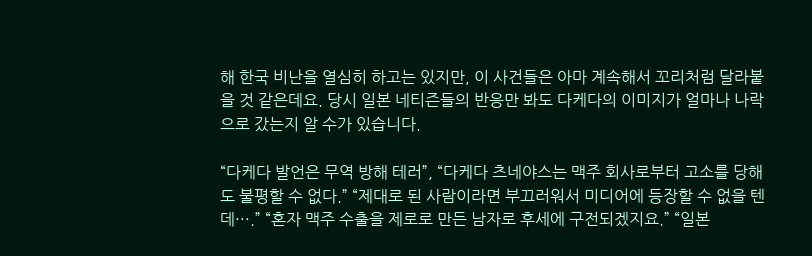해 한국 비난을 열심히 하고는 있지만, 이 사건들은 아마 계속해서 꼬리처럼 달라붙을 것 같은데요. 당시 일본 네티즌들의 반응만 봐도 다케다의 이미지가 얼마나 나락으로 갔는지 알 수가 있습니다.

“다케다 발언은 무역 방해 테러”, “다케다 츠네야스는 맥주 회사로부터 고소를 당해도 불평할 수 없다.” “제대로 된 사람이라면 부끄러워서 미디어에 등장할 수 없을 텐데···.” “혼자 맥주 수출을 제로로 만든 남자로 후세에 구전되겠지요.” “일본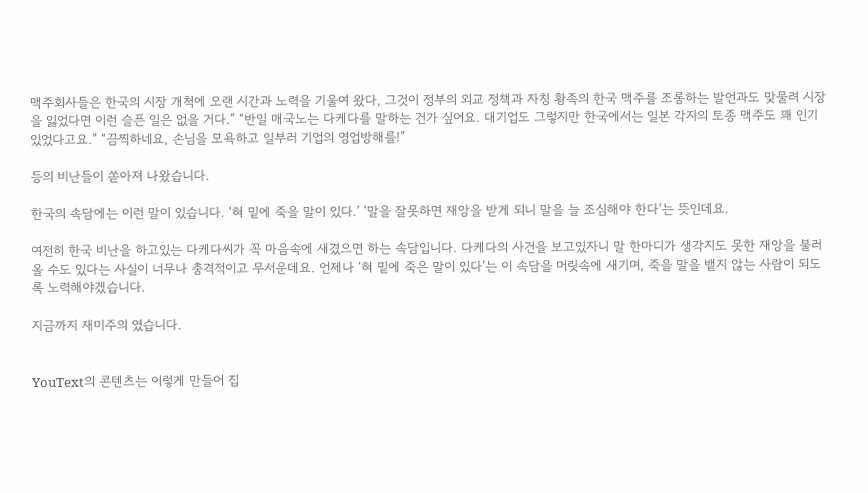맥주회사들은 한국의 시장 개척에 오랜 시간과 노력을 기울여 왔다, 그것이 정부의 외교 정책과 자칭 황족의 한국 맥주를 조롱하는 발언과도 맞물려 시장을 잃었다면 이런 슬픈 일은 없을 거다.” “반일 매국노는 다케다를 말하는 건가 싶어요. 대기업도 그렇지만 한국에서는 일본 각지의 토종 맥주도 꽤 인기 있었다고요.” “끔찍하네요, 손님을 모욕하고 일부러 기업의 영업방해를!”

등의 비난들이 쏟아져 나왔습니다.

한국의 속담에는 이런 말이 있습니다. ‘혀 밑에 죽을 말이 있다.’ ‘말을 잘못하면 재앙을 받게 되니 말을 늘 조심해야 한다’는 뜻인데요.

여전히 한국 비난을 하고있는 다케다씨가 꼭 마음속에 새겼으면 하는 속담입니다. 다케다의 사건을 보고있자니 말 한마디가 생각지도 못한 재앙을 불러올 수도 있다는 사실이 너무나 충격적이고 무서운데요. 언제나 ‘혀 밑에 죽은 말이 있다’는 이 속담을 머릿속에 새기며, 죽을 말을 뱉지 않는 사람이 되도록 노력해야겠습니다.

지금까지 재미주의 였습니다.


YouText의 콘텐츠는 이렇게 만들어 집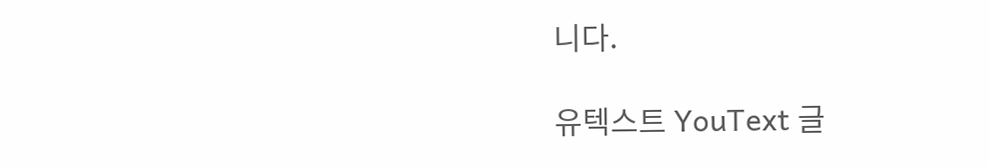니다.

유텍스트 YouText 글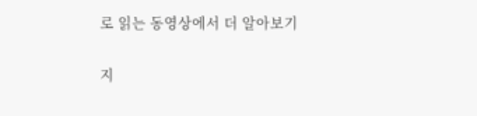로 읽는 동영상에서 더 알아보기

지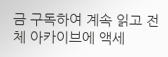금 구독하여 계속 읽고 전체 아카이브에 액세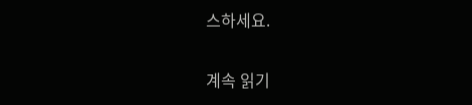스하세요.

계속 읽기